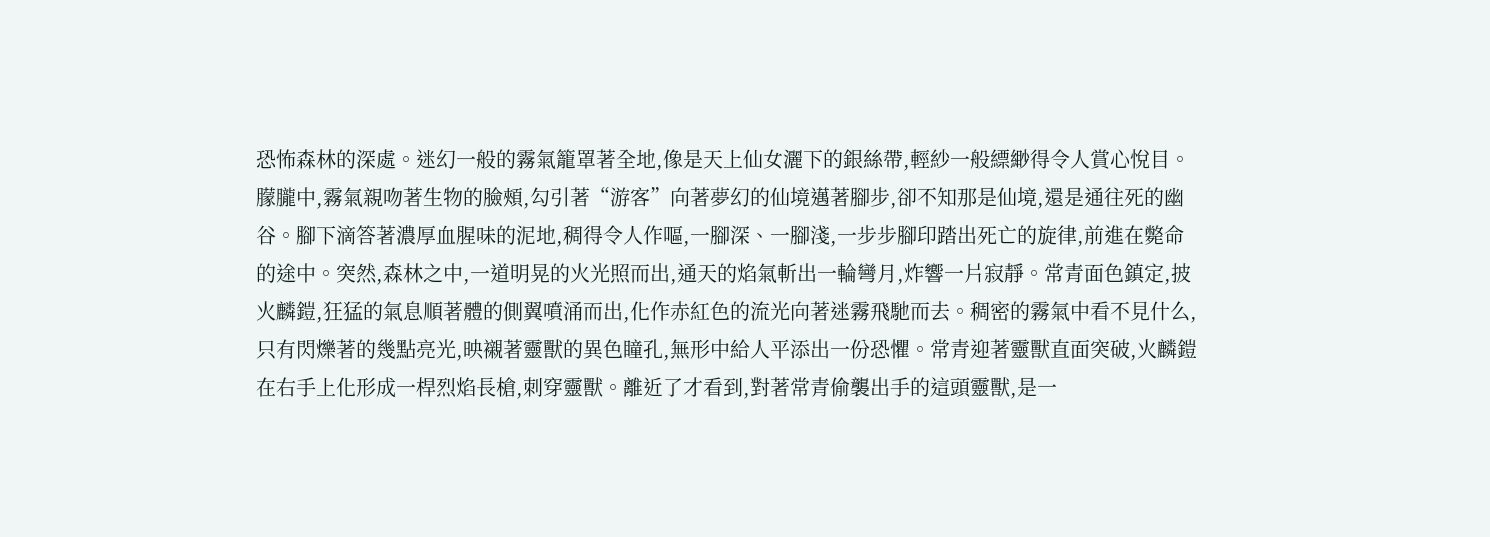恐怖森林的深處。迷幻一般的霧氣籠罩著全地,像是天上仙女灑下的銀絲帶,輕紗一般縹緲得令人賞心悅目。朦朧中,霧氣親吻著生物的臉頰,勾引著“游客”向著夢幻的仙境邁著腳步,卻不知那是仙境,還是通往死的幽谷。腳下滴答著濃厚血腥味的泥地,稠得令人作嘔,一腳深、一腳淺,一步步腳印踏出死亡的旋律,前進在斃命的途中。突然,森林之中,一道明晃的火光照而出,通天的焰氣斬出一輪彎月,炸響一片寂靜。常青面色鎮定,披火麟鎧,狂猛的氣息順著體的側翼噴涌而出,化作赤紅色的流光向著迷霧飛馳而去。稠密的霧氣中看不見什么,只有閃爍著的幾點亮光,映襯著靈獸的異色瞳孔,無形中給人平添出一份恐懼。常青迎著靈獸直面突破,火麟鎧在右手上化形成一桿烈焰長槍,刺穿靈獸。離近了才看到,對著常青偷襲出手的這頭靈獸,是一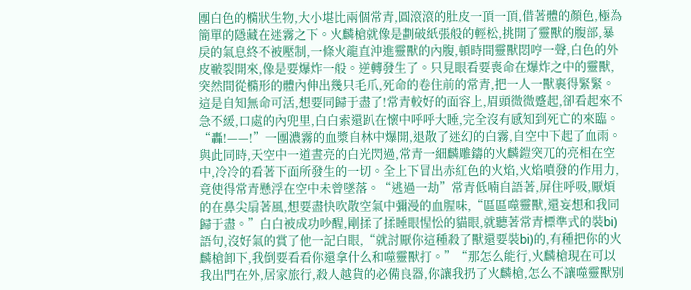團白色的橢狀生物,大小堪比兩個常青,圓滾滾的肚皮一頂一頂,借著體的顏色,極為簡單的隱藏在迷霧之下。火麟槍就像是劃破紙張般的輕松,挑開了靈獸的腹部,暴戾的氣息終不被壓制,一條火龍直沖進靈獸的內腹,頓時間靈獸悶哼一聲,白色的外皮皸裂開來,像是要爆炸一般。逆轉發生了。只見眼看要喪命在爆炸之中的靈獸,突然間從橢形的體內伸出幾只毛爪,死命的卷住前的常青,把一人一獸裹得緊緊。這是自知無命可活,想要同歸于盡了!常青較好的面容上,眉頭微微蹙起,卻看起來不急不緩,口處的內兜里,白白索還趴在懷中呼呼大睡,完全沒有感知到死亡的來臨。“轟!——!”一團濃霧的血漿自林中爆開,退散了迷幻的白霧,自空中下起了血雨。與此同時,天空中一道晝亮的白光閃過,常青一細麟雕鑄的火麟鎧突兀的亮相在空中,冷冷的看著下面所發生的一切。全上下冒出赤紅色的火焰,火焰噴發的作用力,竟使得常青懸浮在空中未曾墜落。“逃過一劫”常青低喃自語著,屏住呼吸,厭煩的在鼻尖扇著風,想要盡快吹散空氣中彌漫的血腥味,“區區噬靈獸,還妄想和我同歸于盡。”白白被成功吵醒,剛揉了揉睡眼惺忪的貓眼,就聽著常青標準式的裝bi)語句,沒好氣的賞了他一記白眼,“就討厭你這種殺了獸還要裝bi)的,有種把你的火麟槍卸下,我倒要看看你還拿什么和噬靈獸打。”“那怎么能行,火麟槍現在可以我出門在外,居家旅行,殺人越貨的必備良器,你讓我扔了火麟槍,怎么不讓噬靈獸別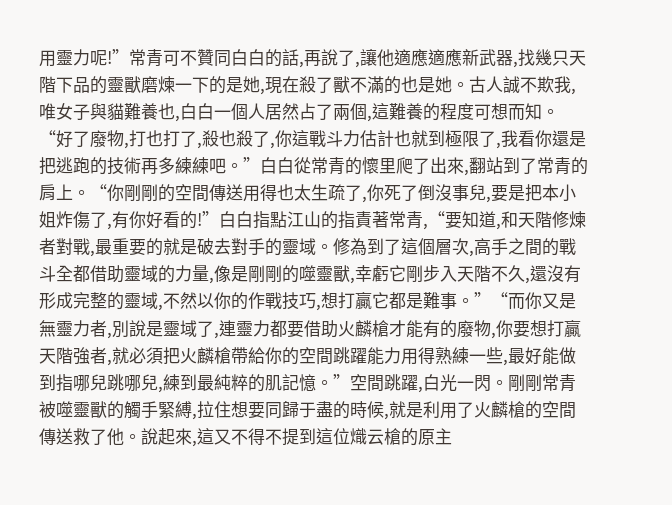用靈力呢!”常青可不贊同白白的話,再說了,讓他適應適應新武器,找幾只天階下品的靈獸磨煉一下的是她,現在殺了獸不滿的也是她。古人誠不欺我,唯女子與貓難養也,白白一個人居然占了兩個,這難養的程度可想而知。“好了廢物,打也打了,殺也殺了,你這戰斗力估計也就到極限了,我看你還是把逃跑的技術再多練練吧。”白白從常青的懷里爬了出來,翻站到了常青的肩上。“你剛剛的空間傳送用得也太生疏了,你死了倒沒事兒,要是把本小姐炸傷了,有你好看的!”白白指點江山的指責著常青,“要知道,和天階修煉者對戰,最重要的就是破去對手的靈域。修為到了這個層次,高手之間的戰斗全都借助靈域的力量,像是剛剛的噬靈獸,幸虧它剛步入天階不久,還沒有形成完整的靈域,不然以你的作戰技巧,想打贏它都是難事。”“而你又是無靈力者,別說是靈域了,連靈力都要借助火麟槍才能有的廢物,你要想打贏天階強者,就必須把火麟槍帶給你的空間跳躍能力用得熟練一些,最好能做到指哪兒跳哪兒,練到最純粹的肌記憶。”空間跳躍,白光一閃。剛剛常青被噬靈獸的觸手緊縛,拉住想要同歸于盡的時候,就是利用了火麟槍的空間傳送救了他。說起來,這又不得不提到這位熾云槍的原主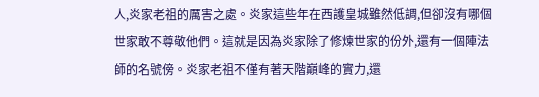人,炎家老祖的厲害之處。炎家這些年在西護皇城雖然低調,但卻沒有哪個世家敢不尊敬他們。這就是因為炎家除了修煉世家的份外,還有一個陣法師的名號傍。炎家老祖不僅有著天階巔峰的實力,還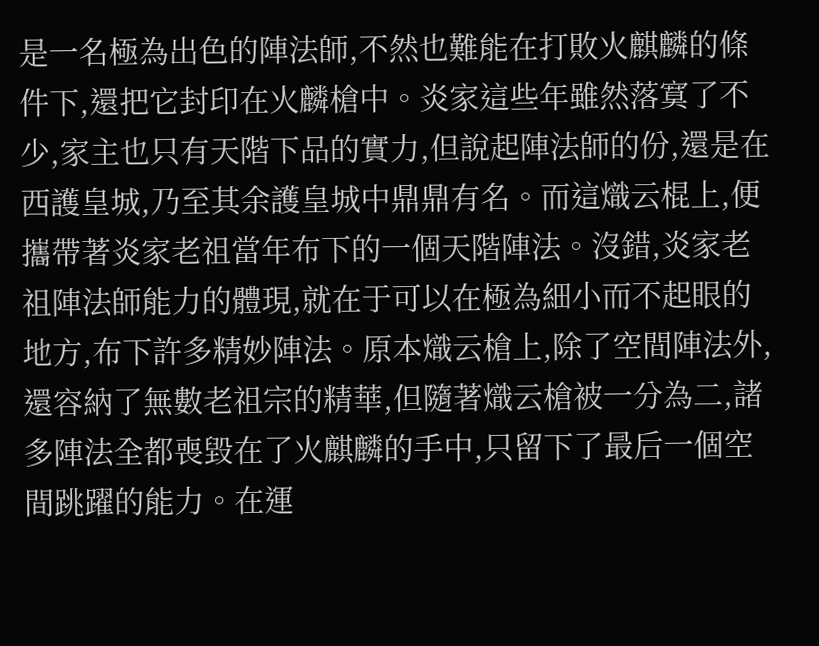是一名極為出色的陣法師,不然也難能在打敗火麒麟的條件下,還把它封印在火麟槍中。炎家這些年雖然落寞了不少,家主也只有天階下品的實力,但說起陣法師的份,還是在西護皇城,乃至其余護皇城中鼎鼎有名。而這熾云棍上,便攜帶著炎家老祖當年布下的一個天階陣法。沒錯,炎家老祖陣法師能力的體現,就在于可以在極為細小而不起眼的地方,布下許多精妙陣法。原本熾云槍上,除了空間陣法外,還容納了無數老祖宗的精華,但隨著熾云槍被一分為二,諸多陣法全都喪毀在了火麒麟的手中,只留下了最后一個空間跳躍的能力。在運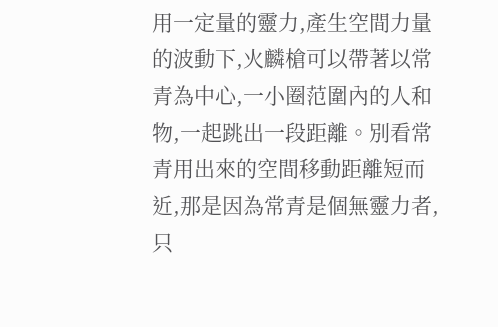用一定量的靈力,產生空間力量的波動下,火麟槍可以帶著以常青為中心,一小圈范圍內的人和物,一起跳出一段距離。別看常青用出來的空間移動距離短而近,那是因為常青是個無靈力者,只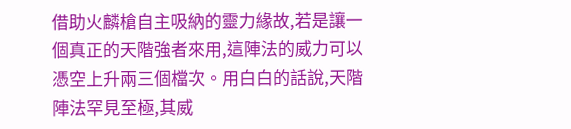借助火麟槍自主吸納的靈力緣故,若是讓一個真正的天階強者來用,這陣法的威力可以憑空上升兩三個檔次。用白白的話說,天階陣法罕見至極,其威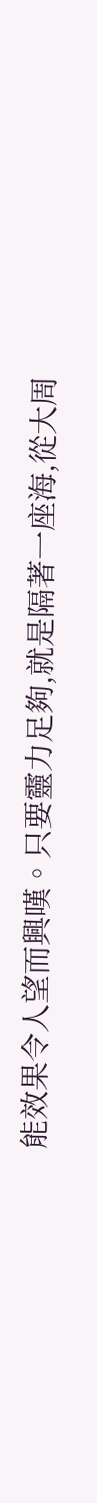能效果令人望而興嘆。只要靈力足夠,就是隔著一座海,從大周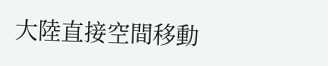大陸直接空間移動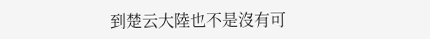到楚云大陸也不是沒有可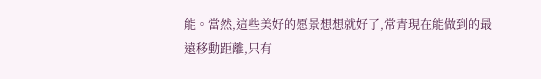能。當然,這些美好的愿景想想就好了,常青現在能做到的最遠移動距離,只有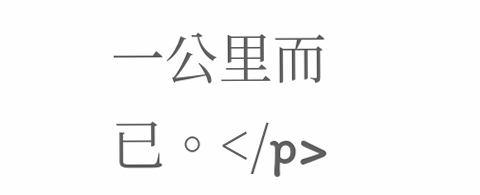一公里而已。</p>